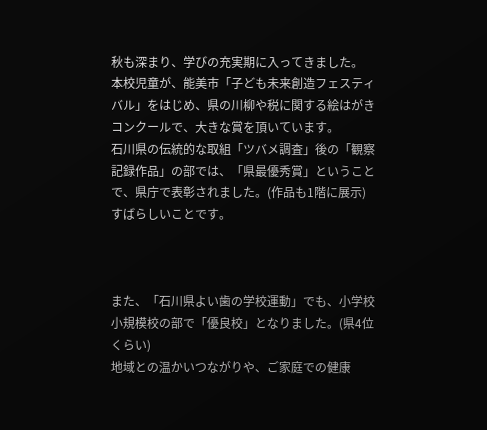秋も深まり、学びの充実期に入ってきました。
本校児童が、能美市「子ども未来創造フェスティバル」をはじめ、県の川柳や税に関する絵はがきコンクールで、大きな賞を頂いています。
石川県の伝統的な取組「ツバメ調査」後の「観察記録作品」の部では、「県最優秀賞」ということで、県庁で表彰されました。(作品も1階に展示)すばらしいことです。



また、「石川県よい歯の学校運動」でも、小学校小規模校の部で「優良校」となりました。(県4位くらい)
地域との温かいつながりや、ご家庭での健康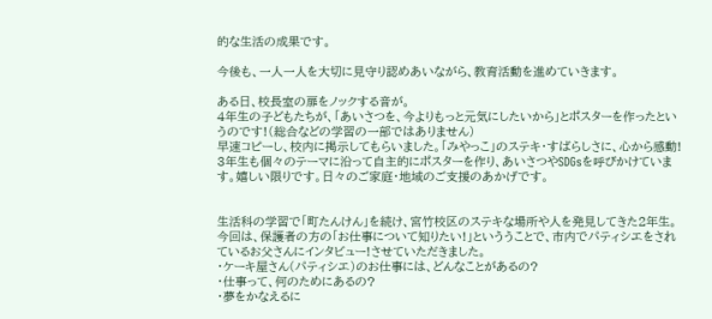的な生活の成果です。

今後も、一人一人を大切に見守り認めあいながら、教育活動を進めていきます。

ある日、校長室の扉をノックする音が。
4年生の子どもたちが、「あいさつを、今よりもっと元気にしたいから」とポスターを作ったというのです!(総合などの学習の一部ではありません)
早速コピーし、校内に掲示してもらいました。「みやっこ」のステキ・すばらしさに、心から感動!
3年生も個々のテーマに沿って自主的にポスターを作り、あいさつやSDGsを呼びかけています。嬉しい限りです。日々のご家庭・地域のご支援のあかげです。


生活科の学習で「町たんけん」を続け、宮竹校区のステキな場所や人を発見してきた2年生。今回は、保護者の方の「お仕事について知りたい!」といううことで、市内でパティシエをされているお父さんにインタビュー!させていただきました。
・ケーキ屋さん(パティシエ)のお仕事には、どんなことがあるの?
・仕事って、何のためにあるの?
・夢をかなえるに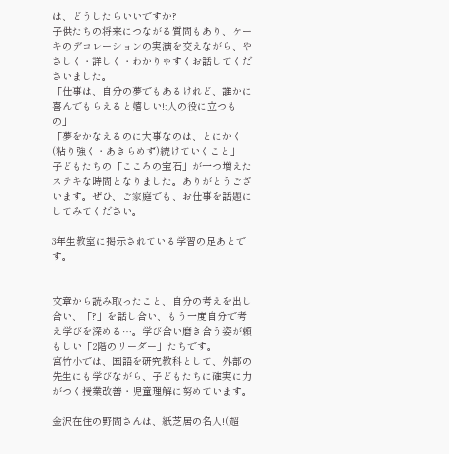は、どうしたらいいですか?
子供たちの将来につながる質問もあり、ケーキのデコレーションの実演を交えながら、やさしく・詳しく・わかりゃすくお話してくださいました。
「仕事は、自分の夢でもあるけれど、誰かに喜んでもらえると嬉しい!:人の役に立つもの」
「夢をかなえるのに大事なのは、とにかく(粘り強く・あきらめず)続けていくこと」
子どもたちの「こころの宝石」が一つ増えたステキな時間となりました。ありがとうございます。ぜひ、ご家庭でも、お仕事を話題にしてみてください。

3年生教室に掲示されている学習の足あとです。


文章から読み取ったこと、自分の考えを出し合い、「?」を話し合い、もう一度自分で考え学びを深める…。学び合い磨き合う姿が頼もしい「2階のリーダー」たちです。
宮竹小では、国語を研究教科として、外部の先生にも学びながら、子どもたちに確実に力がつく授業改善・児童理解に努めています。

金沢在住の野間さんは、紙芝居の名人!(超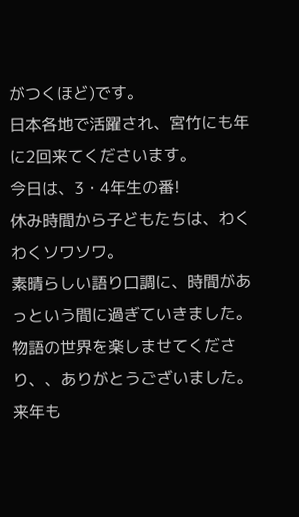がつくほど)です。
日本各地で活躍され、宮竹にも年に2回来てくださいます。
今日は、3・4年生の番!
休み時間から子どもたちは、わくわくソワソワ。
素晴らしい語り口調に、時間があっという間に過ぎていきました。
物語の世界を楽しませてくださり、、ありがとうございました。来年も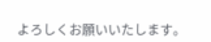よろしくお願いいたします。